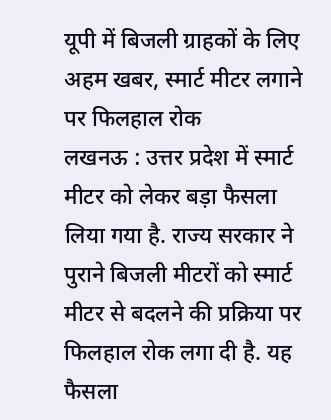यूपी में बिजली ग्राहकों के लिए अहम खबर, स्मार्ट मीटर लगाने पर फिलहाल रोक
लखनऊ : उत्तर प्रदेश में स्मार्ट मीटर को लेकर बड़ा फैसला लिया गया है. राज्य सरकार ने पुराने बिजली मीटरों को स्मार्ट मीटर से बदलने की प्रक्रिया पर फिलहाल रोक लगा दी है. यह फैसला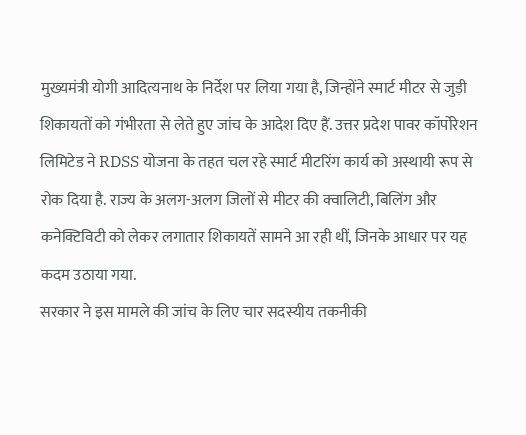मुख्यमंत्री योगी आदित्यनाथ के निर्देश पर लिया गया है, जिन्होंने स्मार्ट मीटर से जुड़ी शिकायतों को गंभीरता से लेते हुए जांच के आदेश दिए हैं. उत्तर प्रदेश पावर कॉर्पोरेशन लिमिटेड ने RDSS योजना के तहत चल रहे स्मार्ट मीटरिंग कार्य को अस्थायी रूप से रोक दिया है. राज्य के अलग-अलग जिलों से मीटर की क्वालिटी, बिलिंग और कनेक्टिविटी को लेकर लगातार शिकायतें सामने आ रही थीं, जिनके आधार पर यह कदम उठाया गया.
सरकार ने इस मामले की जांच के लिए चार सदस्यीय तकनीकी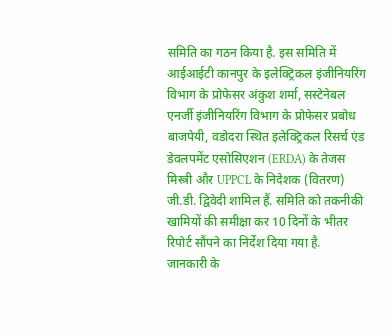समिति का गठन किया है. इस समिति में आईआईटी कानपुर के इलेक्ट्रिकल इंजीनियरिंग विभाग के प्रोफेसर अंकुश शर्मा, सस्टेनेबल एनर्जी इंजीनियरिंग विभाग के प्रोफेसर प्रबोध बाजपेयी, वडोदरा स्थित इलेक्ट्रिकल रिसर्च एंड डेवलपमेंट एसोसिएशन (ERDA) के तेजस मिस्त्री और UPPCL के निदेशक (वितरण) जी.डी. द्विवेदी शामिल हैं. समिति को तकनीकी खामियों की समीक्षा कर 10 दिनों के भीतर रिपोर्ट सौंपने का निर्देश दिया गया है.
जानकारी के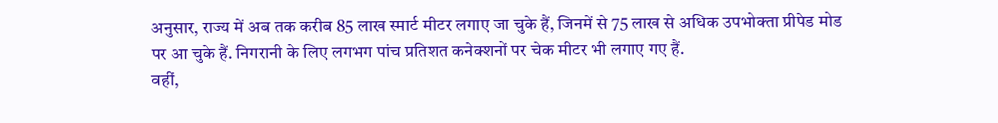अनुसार, राज्य में अब तक करीब 85 लाख स्मार्ट मीटर लगाए जा चुके हैं, जिनमें से 75 लाख से अधिक उपभोक्ता प्रीपेड मोड पर आ चुके हैं. निगरानी के लिए लगभग पांच प्रतिशत कनेक्शनों पर चेक मीटर भी लगाए गए हैं.
वहीं,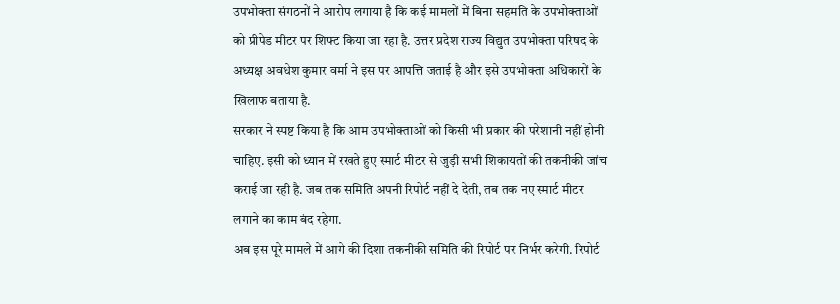उपभोक्ता संगठनों ने आरोप लगाया है कि कई मामलों में बिना सहमति के उपभोक्ताओं को प्रीपेड मीटर पर शिफ्ट किया जा रहा है. उत्तर प्रदेश राज्य विद्युत उपभोक्ता परिषद के अध्यक्ष अवधेश कुमार वर्मा ने इस पर आपत्ति जताई है और इसे उपभोक्ता अधिकारों के खिलाफ बताया है.
सरकार ने स्पष्ट किया है कि आम उपभोक्ताओं को किसी भी प्रकार की परेशानी नहीं होनी चाहिए. इसी को ध्यान में रखते हुए स्मार्ट मीटर से जुड़ी सभी शिकायतों की तकनीकी जांच कराई जा रही है. जब तक समिति अपनी रिपोर्ट नहीं दे देती, तब तक नए स्मार्ट मीटर लगाने का काम बंद रहेगा.
अब इस पूरे मामले में आगे की दिशा तकनीकी समिति की रिपोर्ट पर निर्भर करेगी. रिपोर्ट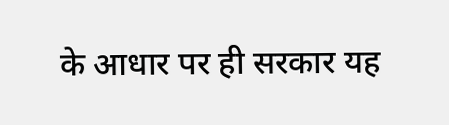के आधार पर ही सरकार यह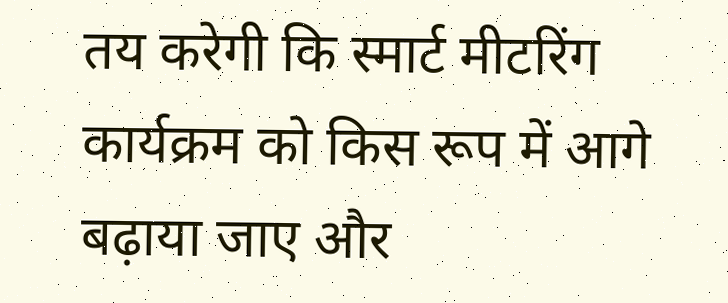तय करेगी कि स्मार्ट मीटरिंग कार्यक्रम को किस रूप में आगे बढ़ाया जाए और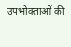उपभोक्ताओं की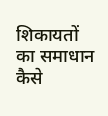शिकायतों का समाधान कैसे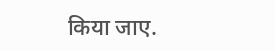किया जाए.